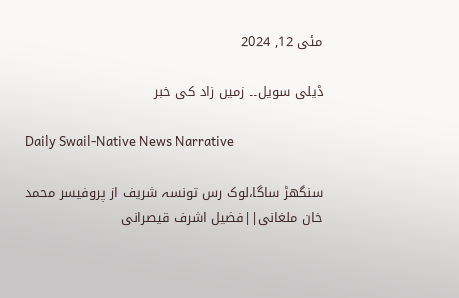مئی 12, 2024

ڈیلی سویل۔۔ زمیں زاد کی خبر

Daily Swail-Native News Narrative

سنگھڑ ساگا،لوک رس تونسہ شریف از پروفیسر محمد خان ملغانی||فضیل اشرف قیصرانی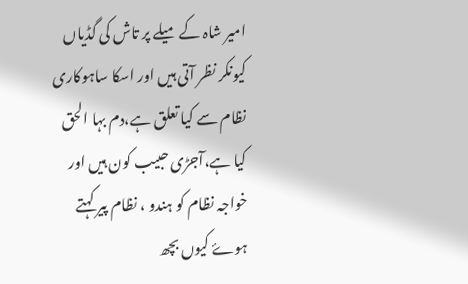امیر شاہ کے میلے پر تاش کی گڈیاں کیونکر نظر آتی ہیں اور اسکا ساہوکاری نظام سے کیا تعلق ہے،دم بہا الحق کیا ہے،آجڑی حبیب کون ہیں اور خواجہ نظام کو ہندو ، نظام پیر کہتے ہوۓ کیوں بچھ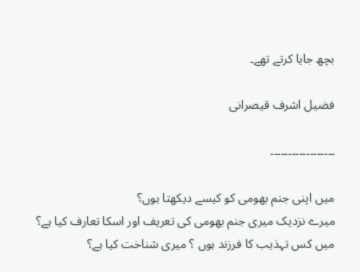بچھ جایا کرتے تھے۔

فضیل اشرف قیصرانی

۔۔۔۔۔۔۔۔۔۔۔۔۔۔۔۔۔۔

میں اپنی جنم بھومی کو کیسے دیکھتا ہوں؟
میرے نزدیک میری جنم بھومی کی تعریف اور اسکا تعارف کیا ہے؟
میں کس تہذیب کا فرزند ہوں ؟ میری شناخت کیا ہے؟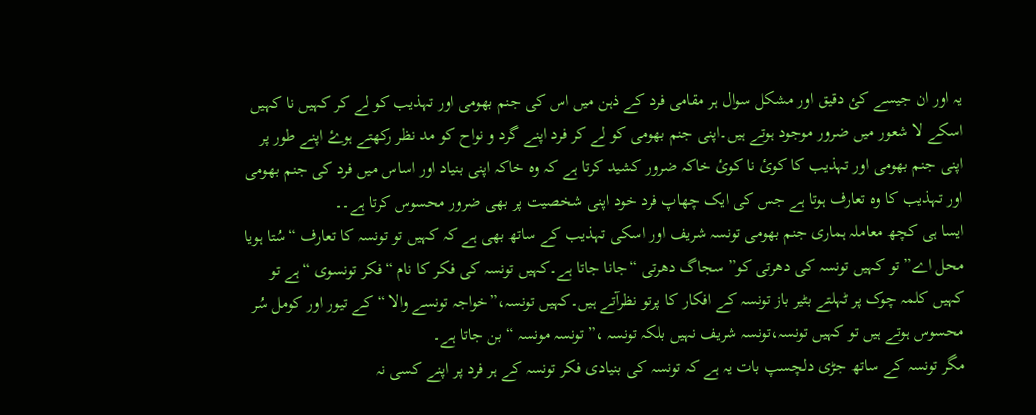یہ اور ان جیسے کئ دقیق اور مشکل سوال ہر مقامی فرد کے ذہن میں اس کی جنم بھومی اور تہذیب کو لے کر کہیں نا کہیں اسکے لا شعور میں ضرور موجود ہوتے ہیں۔اپنی جنم بھومی کو لے کر فرد اپنے گرد و نواح کو مد نظر رکھتے ہوۓ اپنے طور پر اپنی جنم بھومی اور تہذیب کا کوئ نا کوئ خاکہ ضرور کشید کرتا ہے کہ وہ خاکہ اپنی بنیاد اور اساس میں فرد کی جنم بھومی اور تہذیب کا وہ تعارف ہوتا ہے جس کی ایک چھاپ فرد خود اپنی شخصیت پر بھی ضرور محسوس کرتا ہے۔۔
ایسا ہی کچھ معاملہ ہماری جنم بھومی تونسہ شریف اور اسکی تہذیب کے ساتھ بھی ہے کہ کہیں تو تونسہ کا تعارف “سُتا ہویا محل اے”تو کہیں تونسہ کی دھرتی کو” سجاگ دھرتی “جانا جاتا ہے۔کہیں تونسہ کی فکر کا نام “فکر تونسوی “ہے تو کہیں کلمہ چوک پر ٹہلتے بٹیر باز تونسہ کے افکار کا پرتو نظرآتے ہیں۔کہیں تونسہ،”خواجہ تونسے والا “ کے تیور اور کومل سُر محسوس ہوتے ہیں تو کہیں تونسہ،تونسہ شریف نہیں بلکہ تونسہ ،”تونسہ مونسہ “ بن جاتا ہے۔
مگر تونسہ کے ساتھ جڑی دلچسپ بات یہ ہے کہ تونسہ کی بنیادی فکر تونسہ کے ہر فرد پر اپنے کسی نہ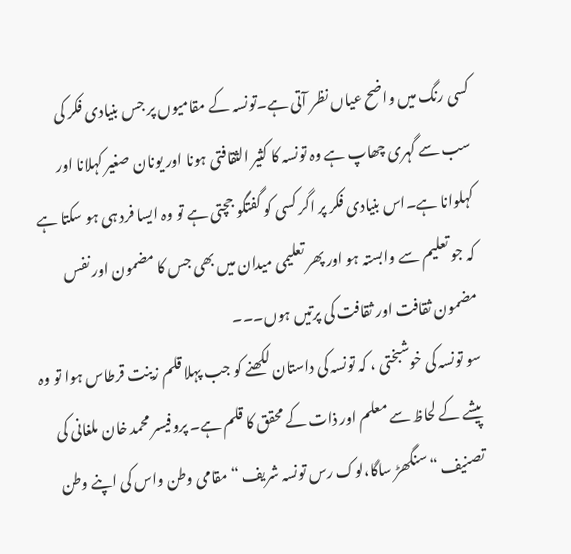کسی رنگ میں واضح عیاں نظر آتی ہے۔تونسہ کے مقامیوں پر جس بنیادی فکر کی سب سے گہری چھاپ ہے وہ تونسہ کا کثیر الثقافتی ہونا اور یونان صغیر کہلانا اور کہلوانا ہے۔اس بنیادی فکر پر اگر کسی کو گفتگو جچتی ہے تو وہ ایسا فرد ہی ہو سکتا ہے کہ جو تعلیم سے وابستہ ہو اور پھر تعلیمی میدان میں بھی جس کا مضمون اور نفس مضمون ثقافت اور ثقافت کی پرتیں ہوں۔۔۔
سو تونسہ کی خوشبختی ، کہ تونسہ کی داستان لکھنے کو جب پہلا قلم زینت قرطاس ہوا تو وہ پیشے کے لحاظ سے معلم اور ذات کے محقق کا قلم ہے۔ پروفیسر محمد خان ملغانی کی تصنیف “سنگھڑ ساگا،لوک رس تونسہ شریف “ مقامی وطن واس کی اپنے وطن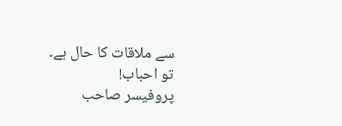سے ملاقات کا حال ہے۔
تو احباب!
پروفیسر صاحب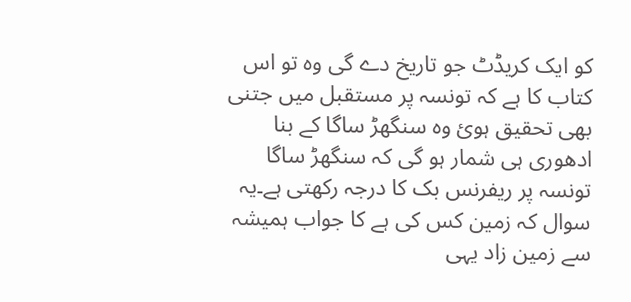کو ایک کریڈٹ جو تاریخ دے گی وہ تو اس کتاب کا ہے کہ تونسہ پر مستقبل میں جتنی بھی تحقیق ہوئ وہ سنگھڑ ساگا کے بنا ادھوری ہی شمار ہو گی کہ سنگھڑ ساگا تونسہ پر ریفرنس بک کا درجہ رکھتی ہے۔یہ سوال کہ زمین کس کی ہے کا جواب ہمیشہ سے زمین زاد یہی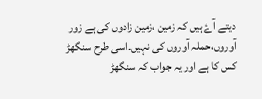دیتے آۓ ہیں کہ زمین ،زمین زادوں کی ہے زور آوروں،حملہ آوروں کی نہیں۔اسی طرح سنگھڑ کس کا ہے اور یہ جواب کہ سنگھڑ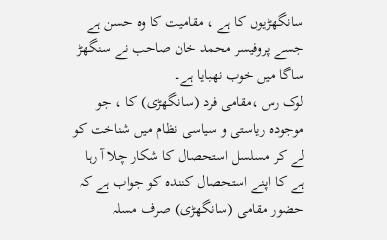سانگھڑیوں کا ہے ، مقامیت کا وہ حسن ہے جسے پروفیسر محمد خان صاحب نے سنگھڑ ساگا میں خوب نھبایا ہے۔
لوک رس ،مقامی فرد (سانگھڑی) کا ، جو موجودہ ریاستی و سیاسی نظام میں شناخت کو لے کر مسلسل استحصال کا شکار چلا آ رہا ہے کا اپنے استحصال کنندہ کو جواب ہے کہ حضور مقامی (سانگھڑی) صرف مسلہ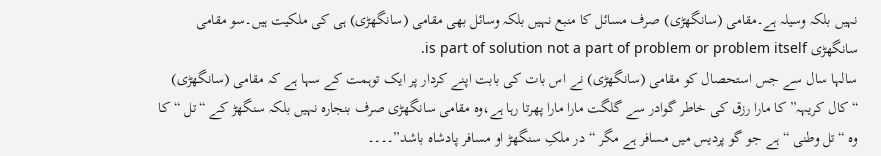نہیں بلکہ وسیلہ ہے۔مقامی (سانگھڑی) صرف مسائل کا منبع نہیں بلکہ وسائل بھی مقامی (سانگھڑی) ہی کی ملکیت ہیں۔سو مقامی سانگھڑی is part of solution not a part of problem or problem itself.
سالہا سال سے جس استحصال کو مقامی (سانگھڑی) نے اس بات کی بابت اپنے کردار پر ایک توہمت کے سہا ہے کہ مقامی (سانگھڑی) “کال کریہہ” کا مارا رزق کی خاطر گوادر سے گلگت مارا مارا پھرتا رہا ہے،وہ مقامی سانگھڑی صرف بنجارہ نہیں بلکہ سنگھڑ کے “تل “کا وہ “تل وطنی “ہے جو گو پردیس میں مسافر ہے مگر “در ملکِ سنگھڑ او مسافر پادشاہ باشد”۔۔۔۔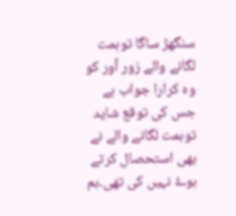سنگھڑ ساگا توہمت لگانے والے زور آور کو وہ کرارا جواب ہے جس کی توقع شاید توہمت لگانے والے نے بھی استحصال کرتے ہوۓ نہیں کی تھی۔ہم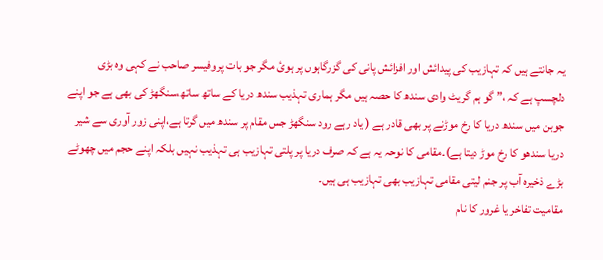یہ جانتے ہیں کہ تہازیب کی پیدائش اور افزائش پانی کی گزرگاہوں پر ہوئ مگر جو بات پروفیسر صاحب نے کہی وہ بڑی دلچسپ ہے کہ ،” گو ہم گریٹ وادی سندھ کا حصہ ہیں مگر ہماری تہذیب سندھ دریا کے ساتھ ساتھ،سنگھڑ کی بھی ہے جو اپنے جوبن میں سندھ دریا کا رخ موڑنے پر بھی قادر ہے ( یاد رہے رود سنگھڑ جس مقام پر سندھ میں گرتا ہے،اپنی زور آوری سے شیر دریا سندھو کا رخ موڑ دیتا ہے)۔مقامی کا نوحہ یہ ہے کہ صرف دریا پر پلتی تہازیب ہی تہذیب نہیں بلکہ اپنے حجم میں چھوٹے بڑے ذخیرہ آب پر جنم لیتی مقامی تہازیب بھی تہازیب ہی ہیں۔
مقامیت تفاخر یا غرور کا نام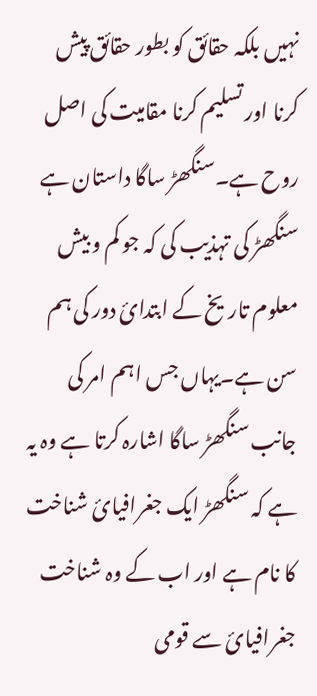نہیں بلکہ حقائق کو بطور حقائق پیش کرنا اور تسلیم کرنا مقامیت کی اصل روح ہے۔سنگھڑ ساگا داستان ہے سنگھڑ کی تہذیب کی کہ جو کم و بیش معلوم تاریخ کے ابتدائ دور کی ہم سن ہے۔یہاں جس اہم امر کی جانب سنگھڑ ساگا اشارہ کرتا ہے وہ یہ ہے کہ سنگھڑ ایک جغرافیائ شناخت کا نام ہے اور اب کے وہ شناخت جغرافیائ سے قومی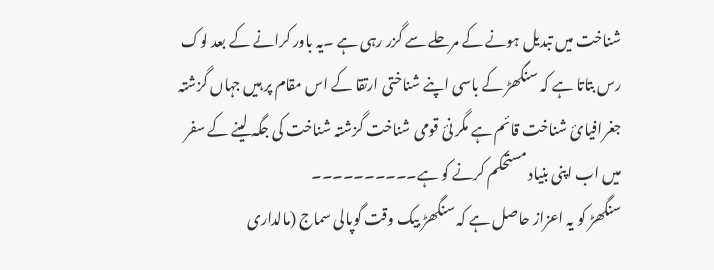شناخت میں تبدیل ہونے کے مرحلے سے گزر رہی ہے ۔یہ باور کرانے کے بعد لوک رس بتاتا ہے کہ سنگھڑ کے باسی اپنے شناختی ارتقا کے اس مقام پر ہیں جہاں گزشتہ جغرافیائ شناخت قائم ہے مگر نئ قومی شناخت گزشتہ شناخت کی جگہ لینے کے سفر میں اب اپنی بنیاد مستحکم کرنے کو ہے۔۔۔۔۔۔۔۔۔۔
سنگھڑ کو یہ اعزاز حاصل ہے کہ سنگھڑ بیک وقت گوپالی سماج (مالداری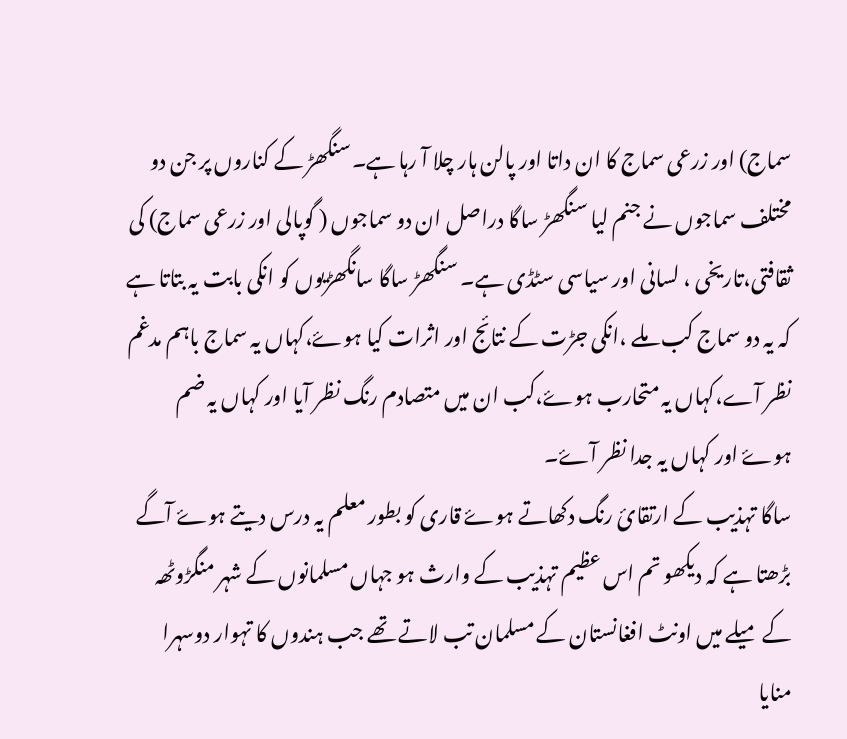سماج) اور زرعی سماج کا ان داتا اور پالن ہار چلا آ رہا ہے۔سنگھڑ کے کناروں پر جن دو مختلف سماجوں نے جنم لیا سنگھڑ ساگا دراصل ان دو سماجوں ( گوپالی اور زرعی سماج) کی ثقافتی،تاریخی ، لسانی اور سیاسی سٹڈی ہے۔ سنگھڑ ساگا سانگھڑیوں کو انکی بابت یہ بتاتا ہے کہ یہ دو سماج کب ملے ،انکی جڑت کے نتائج اور اثرات کیا ہوۓ،کہاں یہ سماج باہم مدغم نظر آے،کہاں یہ متحارب ہوۓ،کب ان میں متصادم رنگ نظر آیا اور کہاں یہ ضم ہوۓ اور کہاں یہ جدا نظر آۓ۔
ساگا تہذیب کے ارتقائ رنگ دکھاتے ہوۓ قاری کو بطور معلم یہ درس دیتے ہوۓ آگے بڑھتا ہے کہ دیکھو تم اس عظیم تہذیب کے وارث ہو جہاں مسلمانوں کے شہر منگڑوٹھہ کے میلے میں اونٹ افغانستان کے مسلمان تب لاتے تھے جب ہندوں کا تہوار دوسہرا منایا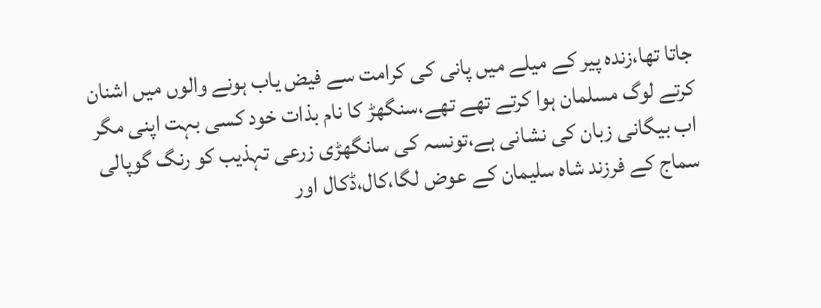جاتا تھا،زندہ پیر کے میلے میں پانی کی کرامت سے فیض یاب ہونے والوں میں اشنان کرتے لوگ مسلمان ہوا کرتے تھے تھے،سنگھڑ کا نام بذات خود کسی بہت اپنی مگر اب بیگانی زبان کی نشانی ہے،تونسہ کی سانگھڑی زرعی تہذیب کو رنگ گوپالی سماج کے فرزند شاہ سلیمان کے عوض لگا،کال،ڈکال اور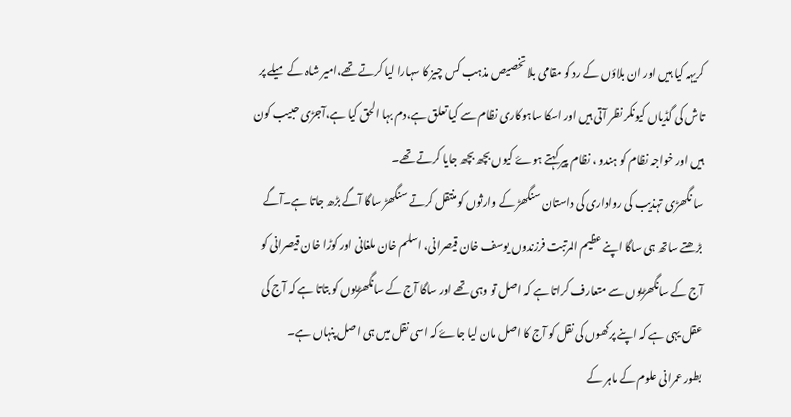کریہہ کیا ہیں اور ان بلاؤں کے رد کو مقامی بلا تخصیص مذہب کس چیز کا سہارا لیا کرتے تھے،امیر شاہ کے میلے پر تاش کی گڈیاں کیونکر نظر آتی ہیں اور اسکا ساہوکاری نظام سے کیا تعلق ہے،دم بہا الحق کیا ہے،آجڑی حبیب کون ہیں اور خواجہ نظام کو ہندو ، نظام پیر کہتے ہوۓ کیوں بچھ بچھ جایا کرتے تھے۔
سا نگھڑی تہذیب کی رواداری کی داستان سنگھڑ کے وارثوں کو منتقل کرتے سنگھڑ ساگا آگے بڑھ جاتا ہے۔آگے بڑھتے ساتھ ہی ساگا اپنے عظیم المرتبت فرزندوں یوسف خان قیصرانی، اسلم خان ملغانی اور کوڑا خان قیصرانی کو آج کے سانگھڑیوں سے متعارف کراتا ہے کہ اصل تو وہی تھے اور ساگا آج کے سانگھڑیوں کو بتاتا ہے کہ آج کی عقل یہی ہے کہ اپنے پرکھوں کی نقل کو آج کا اصل مان لیا جاۓ کہ اسی نقل میں ہی اصل پنہاں ہے۔
بطور عمرانی علوم کے ماہر کے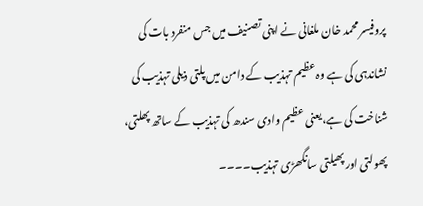پروفیسر محمد خان ملغانی نے اپنی تصنیف میں جس منفرد بات کی نشاندہی کی ہے وہ عظیم تہذیب کے دامن میں پلتی ذیلی تہذیب کی شناخت کی ہے،یعنی عظیم وادی سندھ کی تہذیب کے ساتھ پھلتی، پھولتی اور پھیلتی سانگھڑی تہذیب۔۔۔۔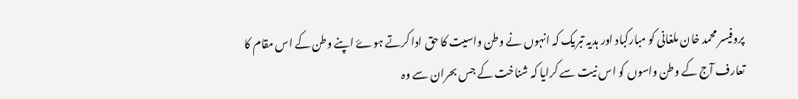پروفیسر محمد خان ملغانی کو مبارکباد اور ہدیہ تبریک کہ انہوں نے وطن واسیت کا حق ادا کرتے ہوۓ اپنے وطن کے اس مقام کا تعارف آج کے وطن واسوں کو اس نیت سے کرایا کہ شناخت کے جس بحران سے وہ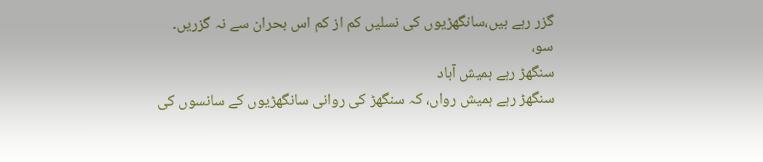گزر رہے ہیں،سانگھڑیوں کی نسلیں کم از کم اس بحران سے نہ گزریں۔
سو،
سنگھڑ رہے ہمیش آباد
سنگھڑ رہے ہمیش رواں، کہ سنگھڑ کی روانی سانگھڑیوں کے سانسوں کی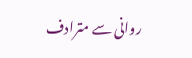روانی سے مترادف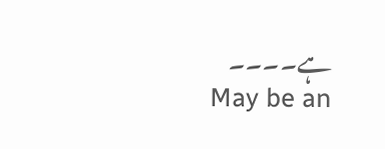ہے۔۔۔۔
May be an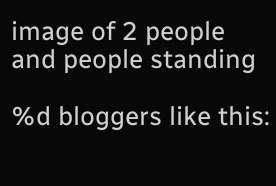image of 2 people and people standing

%d bloggers like this: